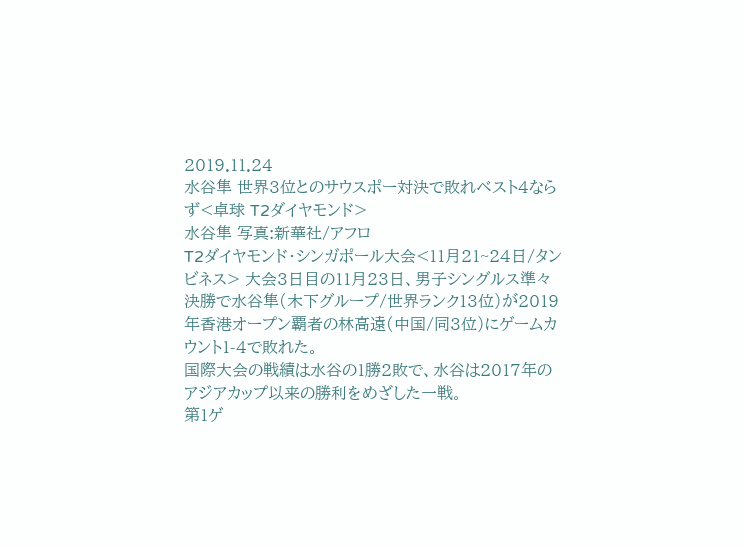2019.11.24
水谷隼 世界3位とのサウスポー対決で敗れベスト4ならず<卓球 T2ダイヤモンド>
水谷隼 写真:新華社/アフロ
T2ダイヤモンド・シンガポール大会<11月21~24日/タンビネス> 大会3日目の11月23日、男子シングルス準々決勝で水谷隼(木下グループ/世界ランク13位)が2019年香港オープン覇者の林高遠(中国/同3位)にゲームカウント1-4で敗れた。
国際大会の戦績は水谷の1勝2敗で、水谷は2017年のアジアカップ以来の勝利をめざした一戦。
第1ゲ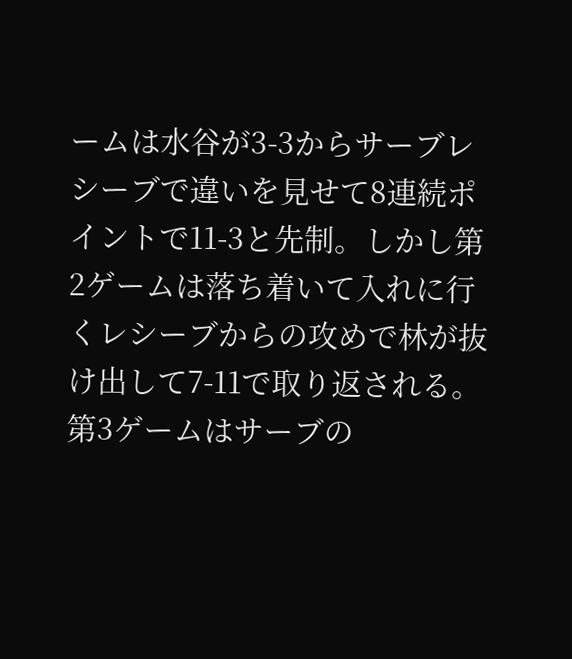ームは水谷が3-3からサーブレシーブで違いを見せて8連続ポイントで11-3と先制。しかし第2ゲームは落ち着いて入れに行くレシーブからの攻めで林が抜け出して7-11で取り返される。
第3ゲームはサーブの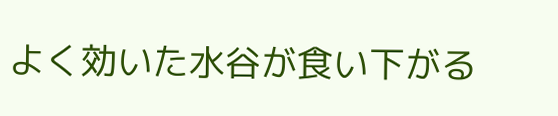よく効いた水谷が食い下がる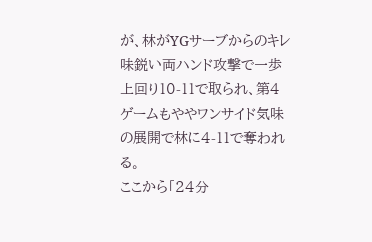が、林がYGサーブからのキレ味鋭い両ハンド攻撃で一歩上回り10-11で取られ、第4ゲームもややワンサイド気味の展開で林に4-11で奪われる。
ここから「24分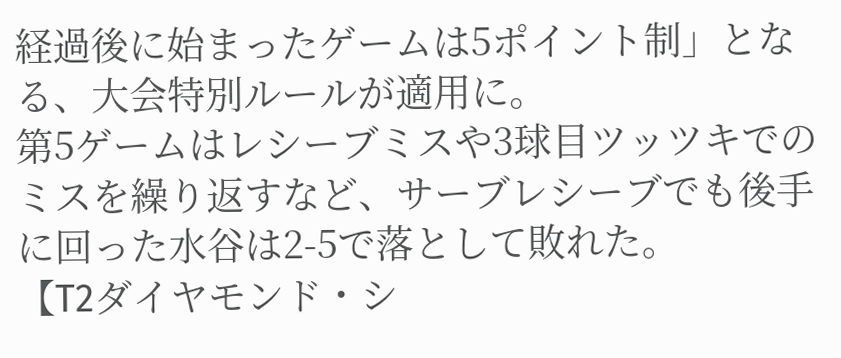経過後に始まったゲームは5ポイント制」となる、大会特別ルールが適用に。
第5ゲームはレシーブミスや3球目ツッツキでのミスを繰り返すなど、サーブレシーブでも後手に回った水谷は2-5で落として敗れた。
【T2ダイヤモンド・シ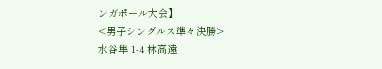ンガポール大会】
<男子シングルス準々決勝>
水谷隼 1-4 林高遠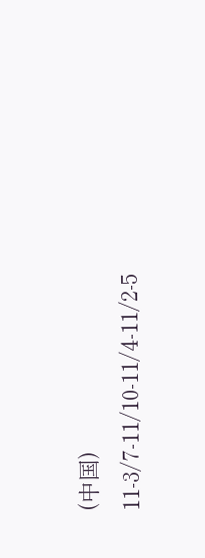(中国)
11-3/7-11/10-11/4-11/2-5